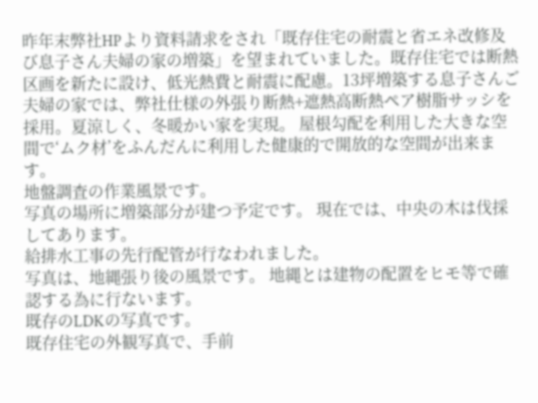昨年末弊社HPより資料請求をされ「既存住宅の耐震と省エネ改修及び息子さん夫婦の家の増築」を望まれていました。既存住宅では断熱区画を新たに設け、低光熱費と耐震に配慮。13坪増築する息子さんご夫婦の家では、弊社仕様の外張り断熱+遮熱高断熱ペア樹脂サッシを採用。夏涼しく、冬暖かい家を実現。 屋根勾配を利用した大きな空間で‘ムク材’をふんだんに利用した健康的で開放的な空間が出来ます。
地盤調査の作業風景です。
写真の場所に増築部分が建つ予定です。 現在では、中央の木は伐採してあります。
給排水工事の先行配管が行なわれました。
写真は、地縄張り後の風景です。 地縄とは建物の配置をヒモ等で確認する為に行ないます。
既存のLDKの写真です。
既存住宅の外観写真で、手前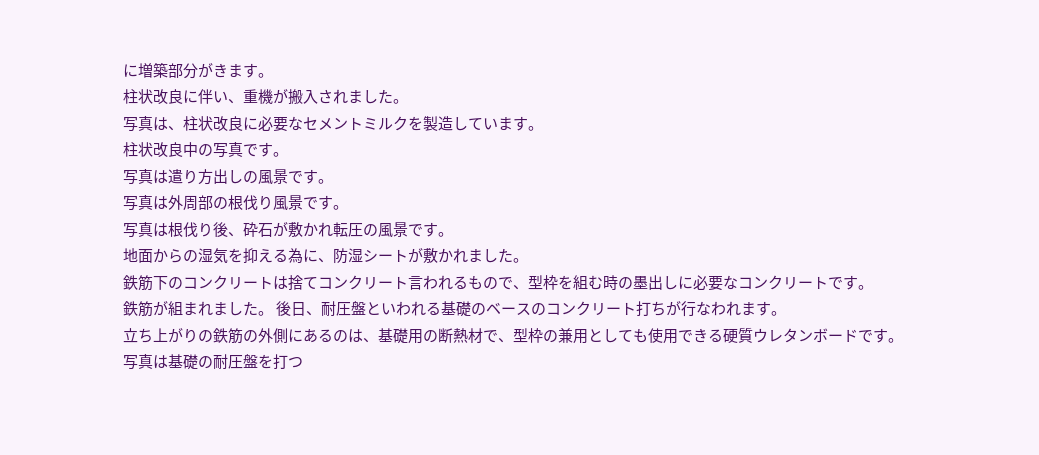に増築部分がきます。
柱状改良に伴い、重機が搬入されました。
写真は、柱状改良に必要なセメントミルクを製造しています。
柱状改良中の写真です。
写真は遣り方出しの風景です。
写真は外周部の根伐り風景です。
写真は根伐り後、砕石が敷かれ転圧の風景です。
地面からの湿気を抑える為に、防湿シートが敷かれました。
鉄筋下のコンクリートは捨てコンクリート言われるもので、型枠を組む時の墨出しに必要なコンクリートです。
鉄筋が組まれました。 後日、耐圧盤といわれる基礎のベースのコンクリート打ちが行なわれます。
立ち上がりの鉄筋の外側にあるのは、基礎用の断熱材で、型枠の兼用としても使用できる硬質ウレタンボードです。
写真は基礎の耐圧盤を打つ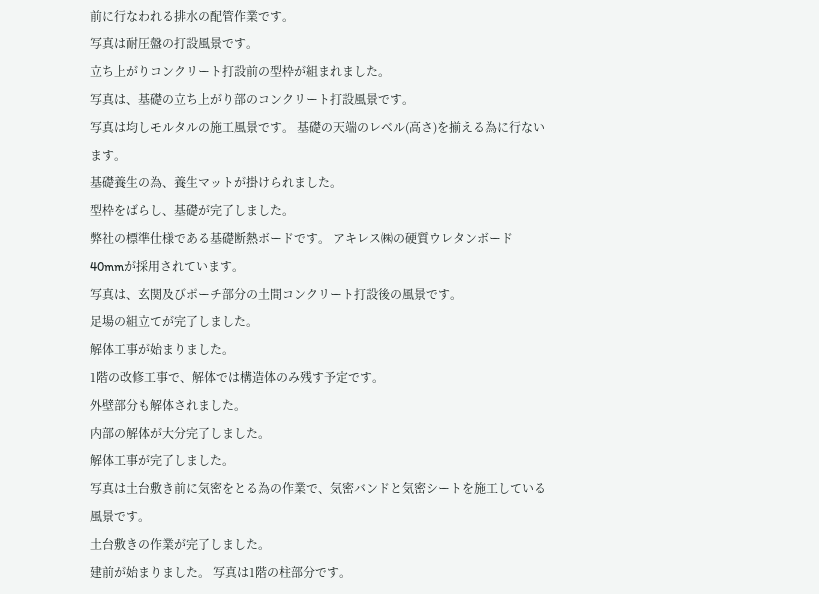前に行なわれる排水の配管作業です。
写真は耐圧盤の打設風景です。
立ち上がりコンクリート打設前の型枠が組まれました。
写真は、基礎の立ち上がり部のコンクリート打設風景です。
写真は均しモルタルの施工風景です。 基礎の天端のレベル(高さ)を揃える為に行ないます。
基礎養生の為、養生マットが掛けられました。
型枠をばらし、基礎が完了しました。
弊社の標準仕様である基礎断熱ボードです。 アキレス㈱の硬質ウレタンボード40mmが採用されています。
写真は、玄関及びポーチ部分の土間コンクリート打設後の風景です。
足場の組立てが完了しました。
解体工事が始まりました。
1階の改修工事で、解体では構造体のみ残す予定です。
外壁部分も解体されました。
内部の解体が大分完了しました。
解体工事が完了しました。
写真は土台敷き前に気密をとる為の作業で、気密バンドと気密シートを施工している風景です。
土台敷きの作業が完了しました。
建前が始まりました。 写真は1階の柱部分です。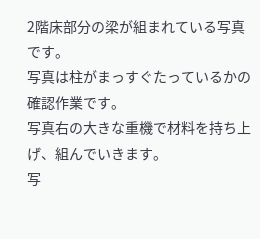2階床部分の梁が組まれている写真です。
写真は柱がまっすぐたっているかの確認作業です。
写真右の大きな重機で材料を持ち上げ、組んでいきます。
写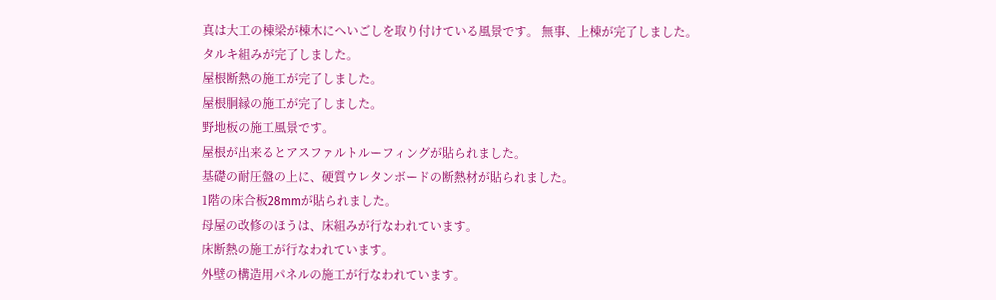真は大工の棟梁が棟木にへいごしを取り付けている風景です。 無事、上棟が完了しました。
タルキ組みが完了しました。
屋根断熱の施工が完了しました。
屋根胴縁の施工が完了しました。
野地板の施工風景です。
屋根が出来るとアスファルトルーフィングが貼られました。
基礎の耐圧盤の上に、硬質ウレタンボードの断熱材が貼られました。
1階の床合板28mmが貼られました。
母屋の改修のほうは、床組みが行なわれています。
床断熱の施工が行なわれています。
外壁の構造用パネルの施工が行なわれています。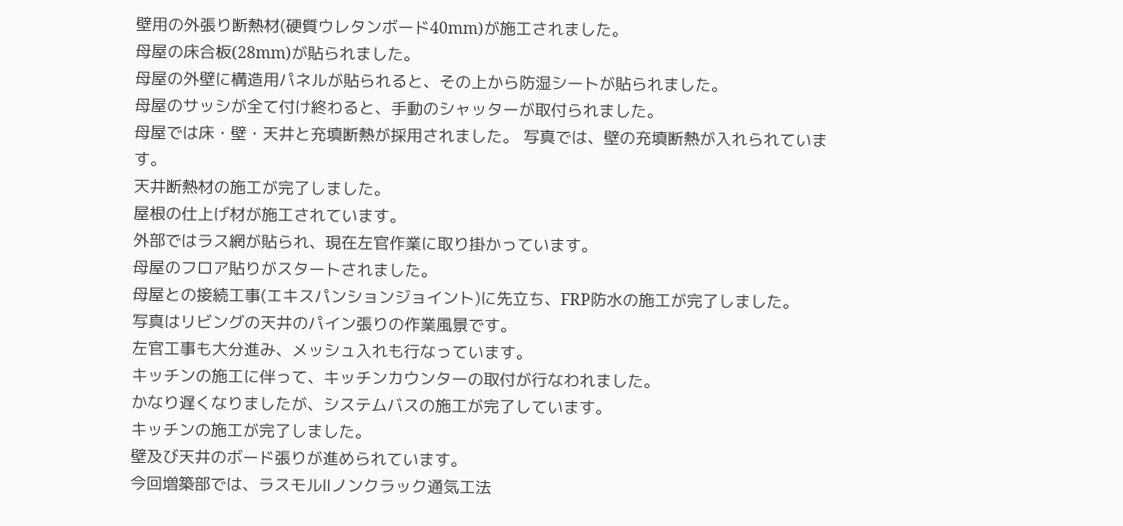壁用の外張り断熱材(硬質ウレタンボード40mm)が施工されました。
母屋の床合板(28mm)が貼られました。
母屋の外壁に構造用パネルが貼られると、その上から防湿シートが貼られました。
母屋のサッシが全て付け終わると、手動のシャッターが取付られました。
母屋では床・壁・天井と充填断熱が採用されました。 写真では、壁の充填断熱が入れられています。
天井断熱材の施工が完了しました。
屋根の仕上げ材が施工されています。
外部ではラス網が貼られ、現在左官作業に取り掛かっています。
母屋のフロア貼りがスタートされました。
母屋との接続工事(エキスパンションジョイント)に先立ち、FRP防水の施工が完了しました。
写真はリビングの天井のパイン張りの作業風景です。
左官工事も大分進み、メッシュ入れも行なっています。
キッチンの施工に伴って、キッチンカウンターの取付が行なわれました。
かなり遅くなりましたが、システムバスの施工が完了しています。
キッチンの施工が完了しました。
壁及び天井のボード張りが進められています。
今回増築部では、ラスモルⅡノンクラック通気工法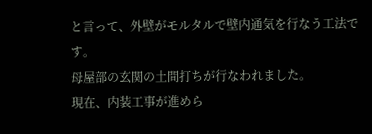と言って、外壁がモルタルで壁内通気を行なう工法です。
母屋部の玄関の土間打ちが行なわれました。
現在、内装工事が進めら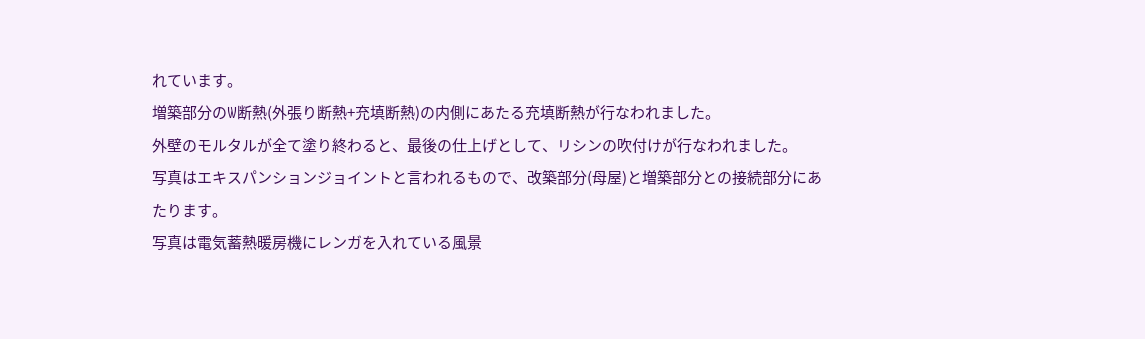れています。
増築部分のW断熱(外張り断熱+充填断熱)の内側にあたる充填断熱が行なわれました。
外壁のモルタルが全て塗り終わると、最後の仕上げとして、リシンの吹付けが行なわれました。
写真はエキスパンションジョイントと言われるもので、改築部分(母屋)と増築部分との接続部分にあたります。
写真は電気蓄熱暖房機にレンガを入れている風景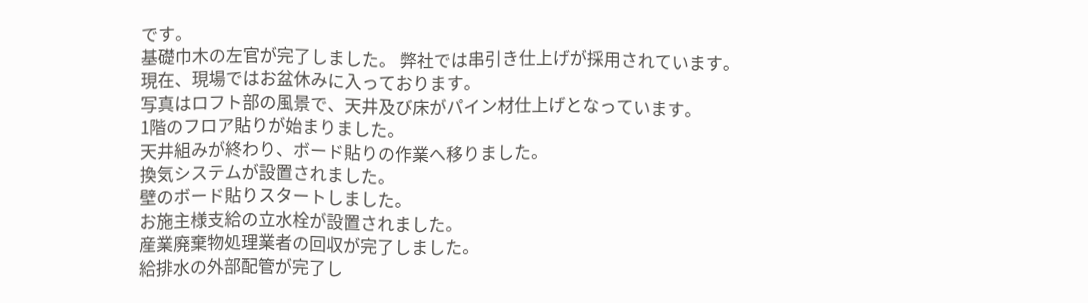です。
基礎巾木の左官が完了しました。 弊社では串引き仕上げが採用されています。
現在、現場ではお盆休みに入っております。
写真はロフト部の風景で、天井及び床がパイン材仕上げとなっています。
1階のフロア貼りが始まりました。
天井組みが終わり、ボード貼りの作業へ移りました。
換気システムが設置されました。
壁のボード貼りスタートしました。
お施主様支給の立水栓が設置されました。
産業廃棄物処理業者の回収が完了しました。
給排水の外部配管が完了し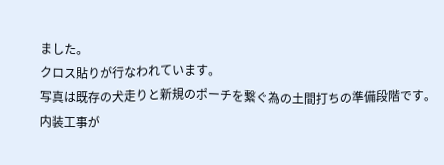ました。
クロス貼りが行なわれています。
写真は既存の犬走りと新規のポーチを繋ぐ為の土間打ちの準備段階です。
内装工事が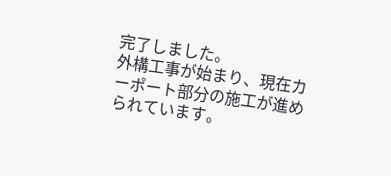完了しました。
外構工事が始まり、現在カーポート部分の施工が進められています。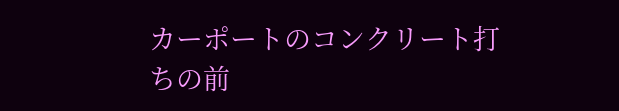カーポートのコンクリート打ちの前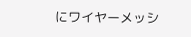にワイヤーメッシ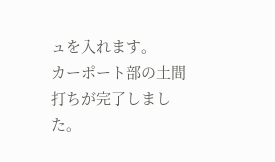ュを入れます。
カーポート部の土間打ちが完了しました。